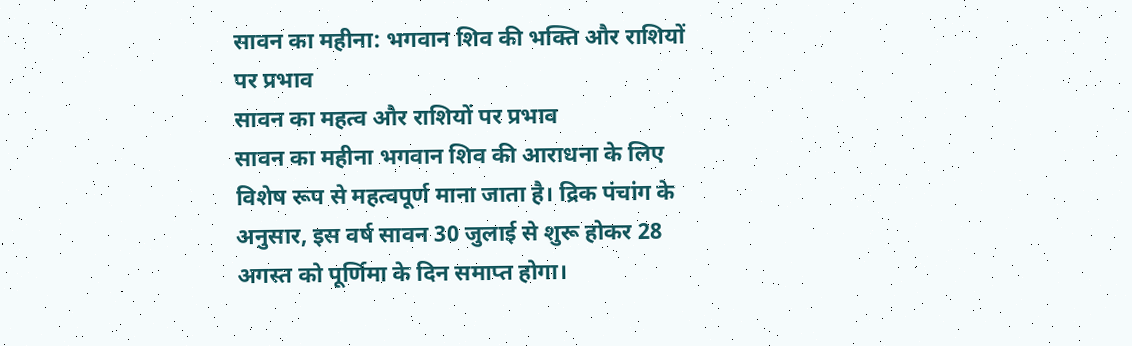सावन का महीना: भगवान शिव की भक्ति और राशियों पर प्रभाव
सावन का महत्व और राशियों पर प्रभाव
सावन का महीना भगवान शिव की आराधना के लिए विशेष रूप से महत्वपूर्ण माना जाता है। द्रिक पंचांग के अनुसार, इस वर्ष सावन 30 जुलाई से शुरू होकर 28 अगस्त को पूर्णिमा के दिन समाप्त होगा।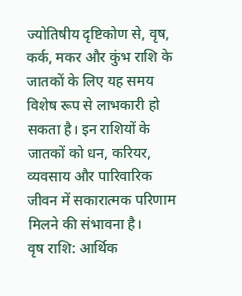ज्योतिषीय दृष्टिकोण से, वृष, कर्क, मकर और कुंभ राशि के जातकों के लिए यह समय विशेष रूप से लाभकारी हो सकता है। इन राशियों के जातकों को धन, करियर, व्यवसाय और पारिवारिक जीवन में सकारात्मक परिणाम मिलने की संभावना है।
वृष राशि: आर्थिक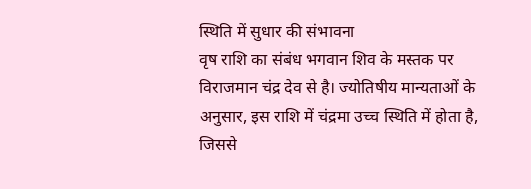स्थिति में सुधार की संभावना
वृष राशि का संबंध भगवान शिव के मस्तक पर विराजमान चंद्र देव से है। ज्योतिषीय मान्यताओं के अनुसार, इस राशि में चंद्रमा उच्च स्थिति में होता है, जिससे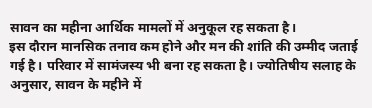सावन का महीना आर्थिक मामलों में अनुकूल रह सकता है।
इस दौरान मानसिक तनाव कम होने और मन की शांति की उम्मीद जताई गई है। परिवार में सामंजस्य भी बना रह सकता है। ज्योतिषीय सलाह के अनुसार, सावन के महीने में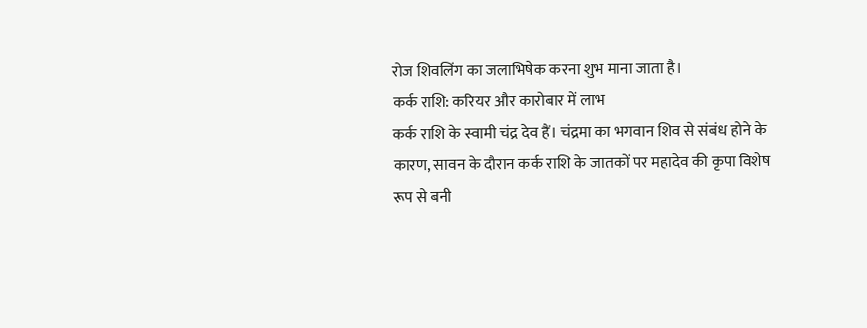रोज शिवलिंग का जलाभिषेक करना शुभ माना जाता है।
कर्क राशि: करियर और कारोबार में लाभ
कर्क राशि के स्वामी चंद्र देव हैं। चंद्रमा का भगवान शिव से संबंध होने के कारण, सावन के दौरान कर्क राशि के जातकों पर महादेव की कृपा विशेष रूप से बनी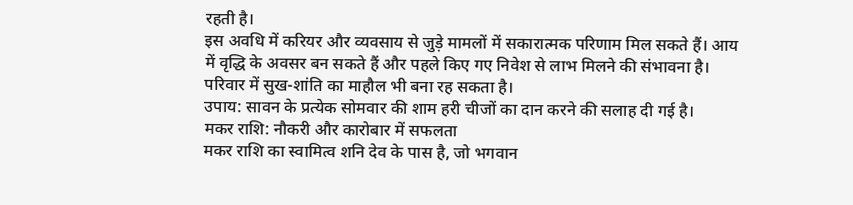रहती है।
इस अवधि में करियर और व्यवसाय से जुड़े मामलों में सकारात्मक परिणाम मिल सकते हैं। आय में वृद्धि के अवसर बन सकते हैं और पहले किए गए निवेश से लाभ मिलने की संभावना है। परिवार में सुख-शांति का माहौल भी बना रह सकता है।
उपाय: सावन के प्रत्येक सोमवार की शाम हरी चीजों का दान करने की सलाह दी गई है।
मकर राशि: नौकरी और कारोबार में सफलता
मकर राशि का स्वामित्व शनि देव के पास है, जो भगवान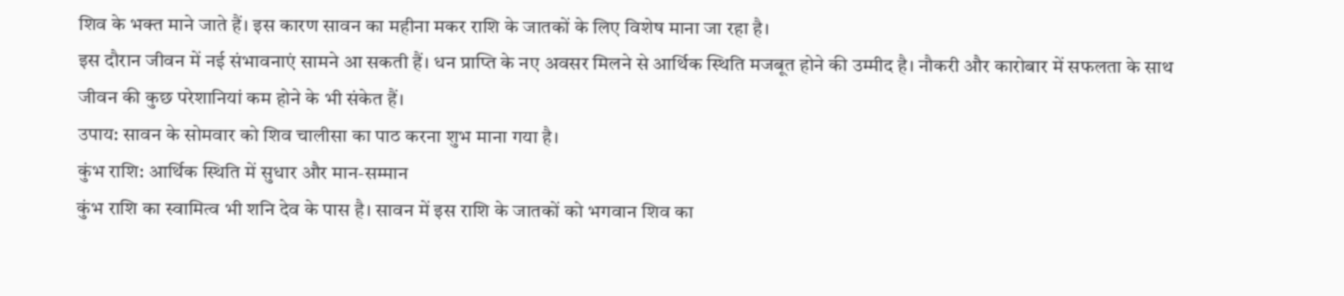शिव के भक्त माने जाते हैं। इस कारण सावन का महीना मकर राशि के जातकों के लिए विशेष माना जा रहा है।
इस दौरान जीवन में नई संभावनाएं सामने आ सकती हैं। धन प्राप्ति के नए अवसर मिलने से आर्थिक स्थिति मजबूत होने की उम्मीद है। नौकरी और कारोबार में सफलता के साथ जीवन की कुछ परेशानियां कम होने के भी संकेत हैं।
उपाय: सावन के सोमवार को शिव चालीसा का पाठ करना शुभ माना गया है।
कुंभ राशि: आर्थिक स्थिति में सुधार और मान-सम्मान
कुंभ राशि का स्वामित्व भी शनि देव के पास है। सावन में इस राशि के जातकों को भगवान शिव का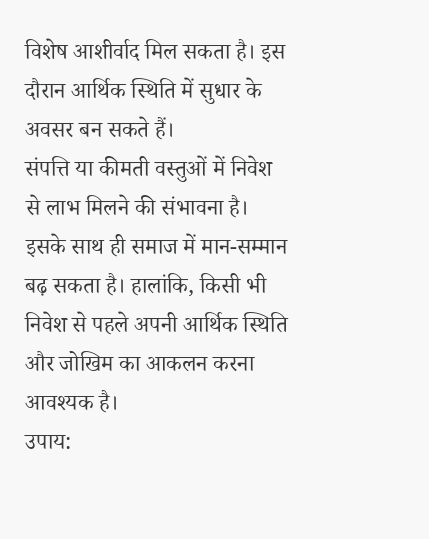विशेष आशीर्वाद मिल सकता है। इस दौरान आर्थिक स्थिति में सुधार के अवसर बन सकते हैं।
संपत्ति या कीमती वस्तुओं में निवेश से लाभ मिलने की संभावना है। इसके साथ ही समाज में मान-सम्मान बढ़ सकता है। हालांकि, किसी भी निवेश से पहले अपनी आर्थिक स्थिति और जोखिम का आकलन करना आवश्यक है।
उपाय: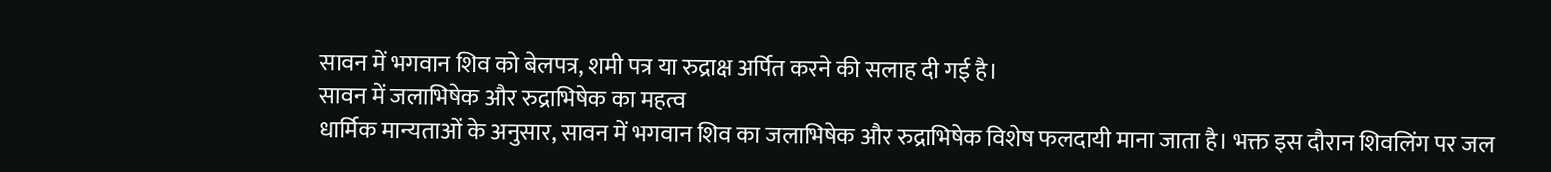सावन में भगवान शिव को बेलपत्र, शमी पत्र या रुद्राक्ष अर्पित करने की सलाह दी गई है।
सावन में जलाभिषेक और रुद्राभिषेक का महत्व
धार्मिक मान्यताओं के अनुसार, सावन में भगवान शिव का जलाभिषेक और रुद्राभिषेक विशेष फलदायी माना जाता है। भक्त इस दौरान शिवलिंग पर जल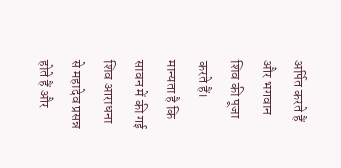अर्पित करते हैं और भगवान शिव की पूजा करते हैं। मान्यता है कि सावन में की गई शिव आराधना से महादेव प्रसन्न होते हैं और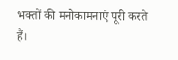भक्तों की मनोकामनाएं पूरी करते हैं।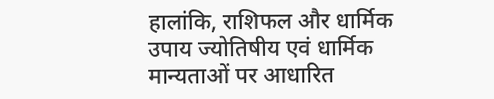हालांकि, राशिफल और धार्मिक उपाय ज्योतिषीय एवं धार्मिक मान्यताओं पर आधारित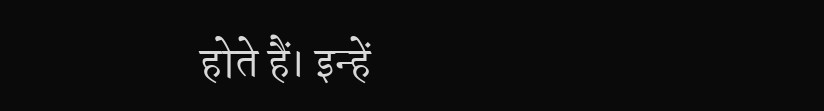होते हैं। इन्हें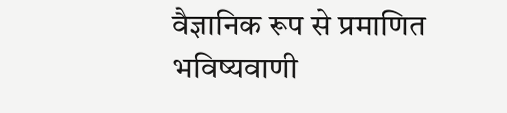वैज्ञानिक रूप से प्रमाणित भविष्यवाणी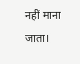नहीं माना जाता।